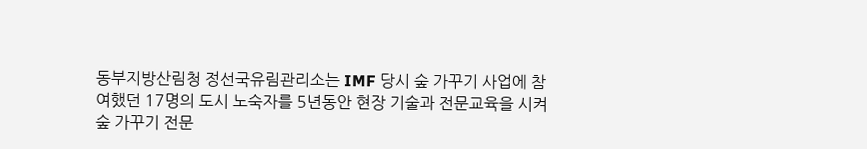동부지방산림청 정선국유림관리소는 IMF 당시 숲 가꾸기 사업에 참여했던 17명의 도시 노숙자를 5년동안 현장 기술과 전문교육을 시켜 숲 가꾸기 전문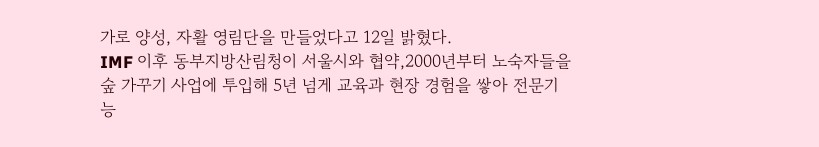가로 양성, 자활 영림단을 만들었다고 12일 밝혔다.
IMF 이후 동부지방산림청이 서울시와 협약,2000년부터 노숙자들을 숲 가꾸기 사업에 투입해 5년 넘게 교육과 현장 경험을 쌓아 전문기능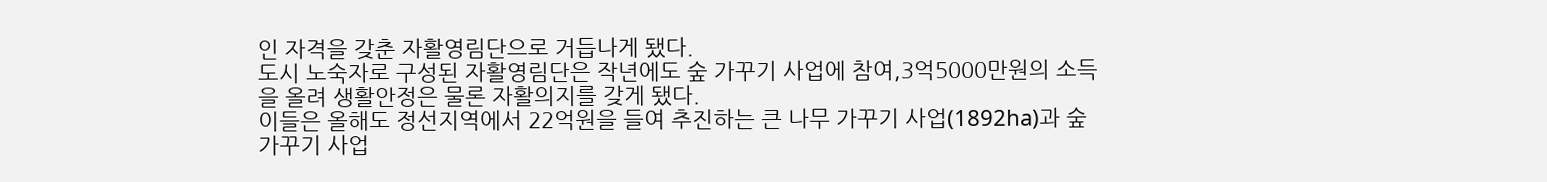인 자격을 갖춘 자활영림단으로 거듭나게 됐다.
도시 노숙자로 구성된 자활영림단은 작년에도 숲 가꾸기 사업에 참여,3억5000만원의 소득을 올려 생활안정은 물론 자활의지를 갖게 됐다.
이들은 올해도 정선지역에서 22억원을 들여 추진하는 큰 나무 가꾸기 사업(1892ha)과 숲 가꾸기 사업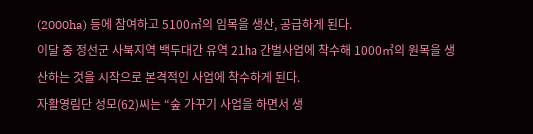(2000ha) 등에 참여하고 5100㎥의 임목을 생산, 공급하게 된다.
이달 중 정선군 사북지역 백두대간 유역 21㏊ 간벌사업에 착수해 1000㎥의 원목을 생산하는 것을 시작으로 본격적인 사업에 착수하게 된다.
자활영림단 성모(62)씨는 “숲 가꾸기 사업을 하면서 생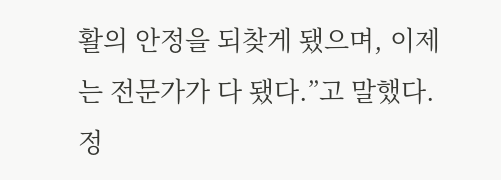활의 안정을 되찾게 됐으며, 이제는 전문가가 다 됐다.”고 말했다.
정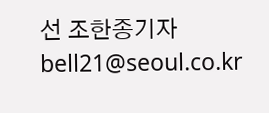선 조한종기자 bell21@seoul.co.kr